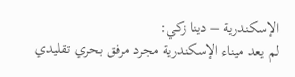الإسكندرية – دينا زكي:
لم يعد ميناء الإسكندرية مجرد مرفق بحري تقليدي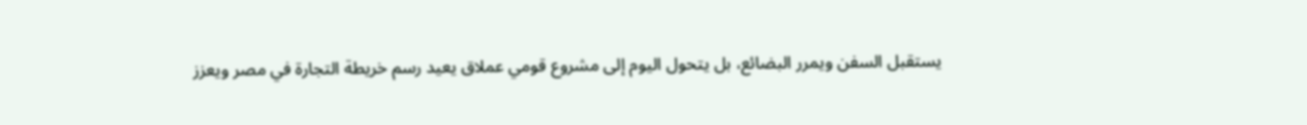يستقبل السفن ويمرر البضائع، بل يتحول اليوم إلى مشروع قومي عملاق يعيد رسم خريطة التجارة في مصر ويعزز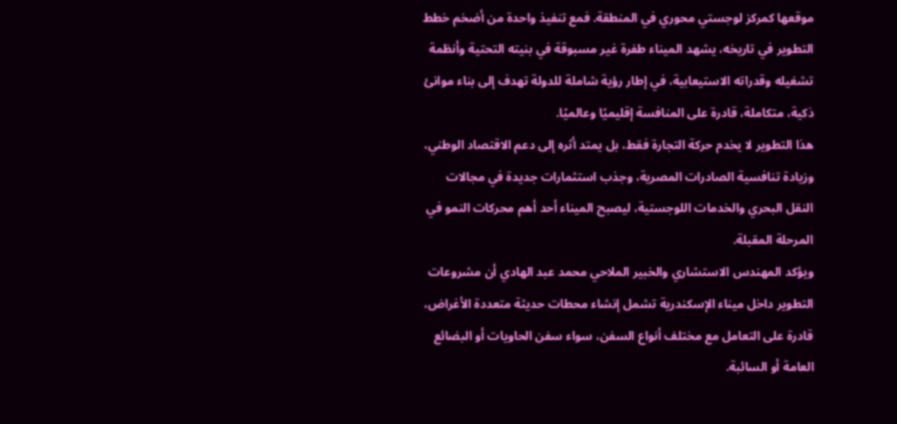موقعها كمركز لوجستي محوري في المنطقة. فمع تنفيذ واحدة من أضخم خطط التطوير في تاريخه، يشهد الميناء طفرة غير مسبوقة في بنيته التحتية وأنظمة تشغيله وقدراته الاستيعابية، في إطار رؤية شاملة للدولة تهدف إلى بناء موانئ ذكية، متكاملة، قادرة على المنافسة إقليميًا وعالميًا.
هذا التطوير لا يخدم حركة التجارة فقط، بل يمتد أثره إلى دعم الاقتصاد الوطني، وزيادة تنافسية الصادرات المصرية، وجذب استثمارات جديدة في مجالات النقل البحري والخدمات اللوجستية، ليصبح الميناء أحد أهم محركات النمو في المرحلة المقبلة.
ويؤكد المهندس الاستشاري والخبير الملاحي محمد عبد الهادي أن مشروعات التطوير داخل ميناء الإسكندرية تشمل إنشاء محطات حديثة متعددة الأغراض، قادرة على التعامل مع مختلف أنواع السفن، سواء سفن الحاويات أو البضائع العامة أو السائبة.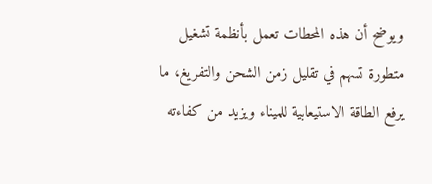ويوضح أن هذه المحطات تعمل بأنظمة تشغيل متطورة تسهم في تقليل زمن الشحن والتفريغ، ما يرفع الطاقة الاستيعابية للميناء ويزيد من كفاءته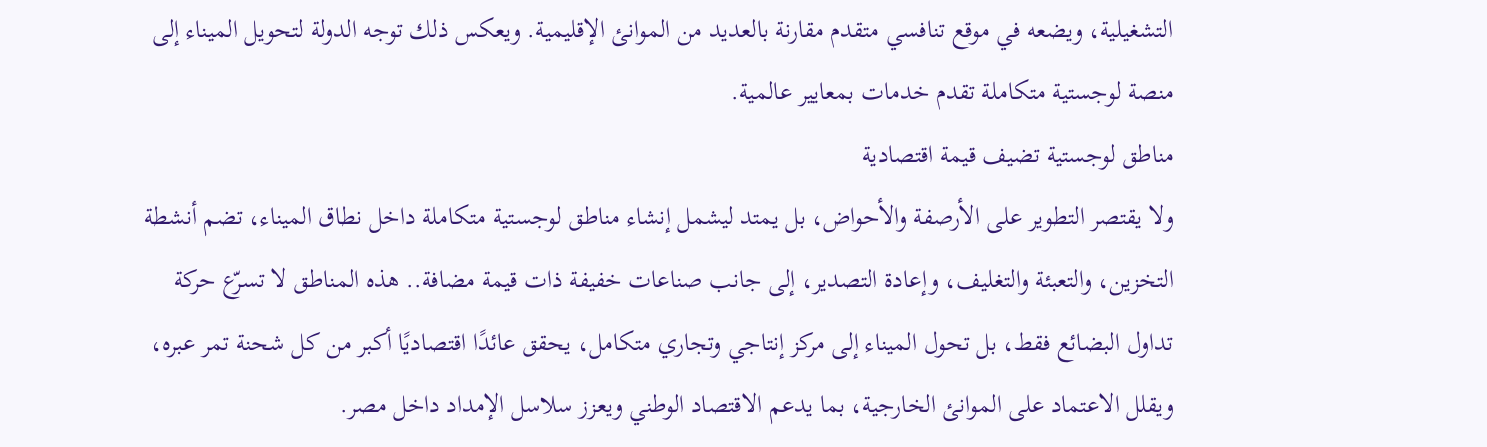التشغيلية، ويضعه في موقع تنافسي متقدم مقارنة بالعديد من الموانئ الإقليمية. ويعكس ذلك توجه الدولة لتحويل الميناء إلى منصة لوجستية متكاملة تقدم خدمات بمعايير عالمية.
مناطق لوجستية تضيف قيمة اقتصادية
ولا يقتصر التطوير على الأرصفة والأحواض، بل يمتد ليشمل إنشاء مناطق لوجستية متكاملة داخل نطاق الميناء، تضم أنشطة التخزين، والتعبئة والتغليف، وإعادة التصدير، إلى جانب صناعات خفيفة ذات قيمة مضافة.. هذه المناطق لا تسرّع حركة تداول البضائع فقط، بل تحول الميناء إلى مركز إنتاجي وتجاري متكامل، يحقق عائدًا اقتصاديًا أكبر من كل شحنة تمر عبره، ويقلل الاعتماد على الموانئ الخارجية، بما يدعم الاقتصاد الوطني ويعزز سلاسل الإمداد داخل مصر.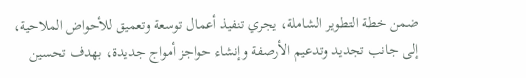ضمن خطة التطوير الشاملة، يجري تنفيذ أعمال توسعة وتعميق للأحواض الملاحية، إلى جانب تجديد وتدعيم الأرصفة وإنشاء حواجز أمواج جديدة، بهدف تحسين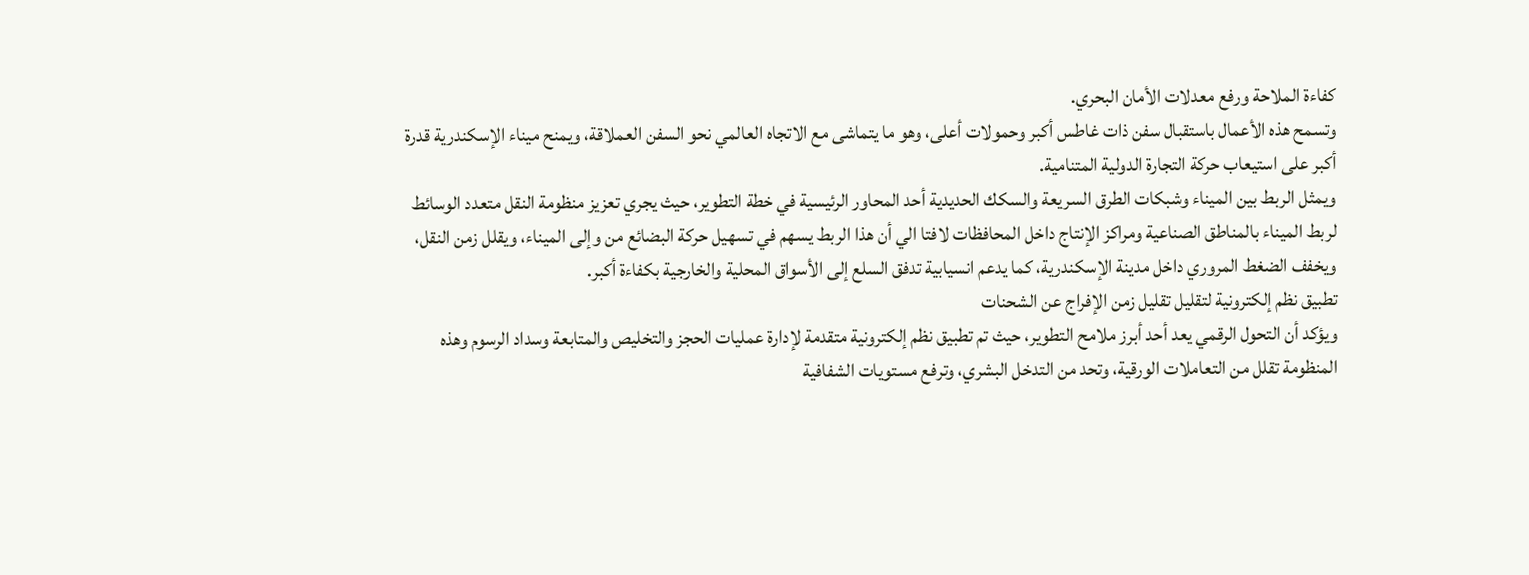كفاءة الملاحة ورفع معدلات الأمان البحري.
وتسمح هذه الأعمال باستقبال سفن ذات غاطس أكبر وحمولات أعلى، وهو ما يتماشى مع الاتجاه العالمي نحو السفن العملاقة، ويمنح ميناء الإسكندرية قدرة أكبر على استيعاب حركة التجارة الدولية المتنامية.
ويمثل الربط بين الميناء وشبكات الطرق السريعة والسكك الحديدية أحد المحاور الرئيسية في خطة التطوير، حيث يجري تعزيز منظومة النقل متعدد الوسائط لربط الميناء بالمناطق الصناعية ومراكز الإنتاج داخل المحافظات لافتا الي أن هذا الربط يسهم في تسهيل حركة البضائع من وإلى الميناء، ويقلل زمن النقل، ويخفف الضغط المروري داخل مدينة الإسكندرية، كما يدعم انسيابية تدفق السلع إلى الأسواق المحلية والخارجية بكفاءة أكبر.
تطبيق نظم إلكترونية لتقليل تقليل زمن الإفراج عن الشحنات
ويؤكد أن التحول الرقمي يعد أحد أبرز ملامح التطوير، حيث تم تطبيق نظم إلكترونية متقدمة لإدارة عمليات الحجز والتخليص والمتابعة وسداد الرسوم وهذه المنظومة تقلل من التعاملات الورقية، وتحد من التدخل البشري، وترفع مستويات الشفافية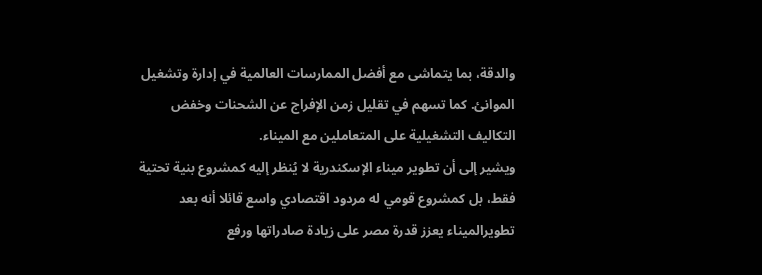والدقة، بما يتماشى مع أفضل الممارسات العالمية في إدارة وتشغيل الموانئ. كما تسهم في تقليل زمن الإفراج عن الشحنات وخفض التكاليف التشغيلية على المتعاملين مع الميناء.
ويشير إلى أن تطوير ميناء الإسكندرية لا يُنظر إليه كمشروع بنية تحتية فقط، بل كمشروع قومي له مردود اقتصادي واسع قائلا أنه بعد تطويرالميناء يعزز قدرة مصر على زيادة صادراتها ورفع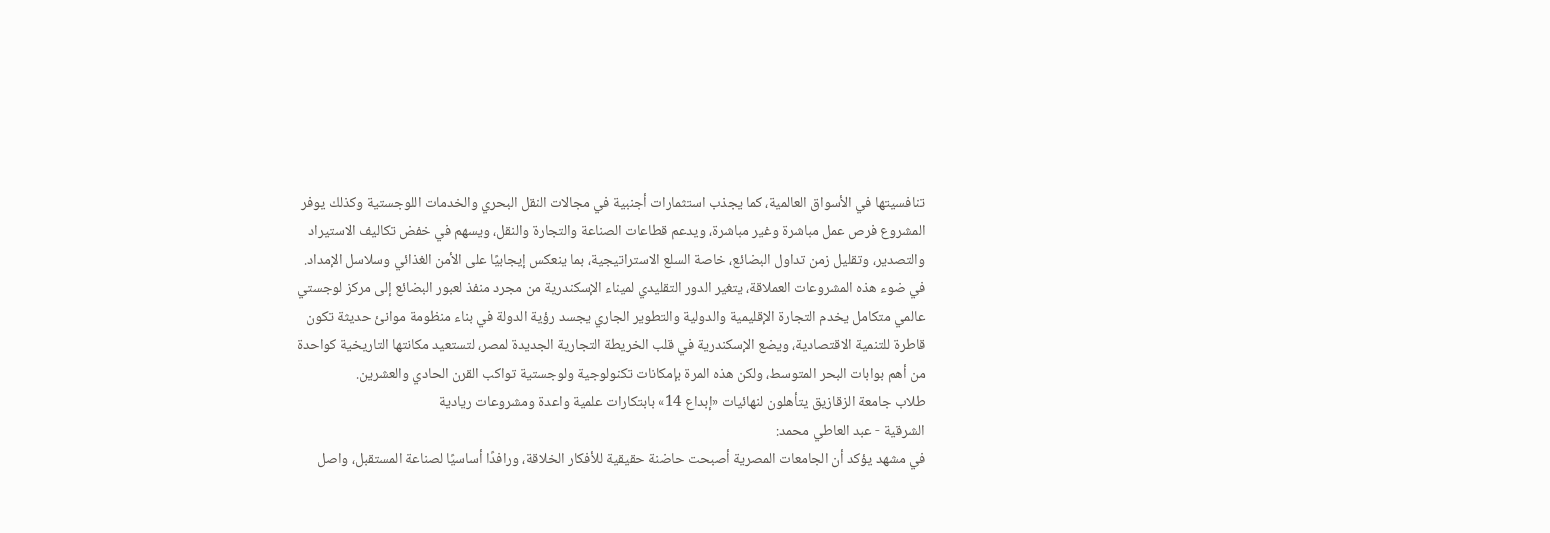تنافسيتها في الأسواق العالمية، كما يجذب استثمارات أجنبية في مجالات النقل البحري والخدمات اللوجستية وكذلك يوفر المشروع فرص عمل مباشرة وغير مباشرة، ويدعم قطاعات الصناعة والتجارة والنقل، ويسهم في خفض تكاليف الاستيراد والتصدير، وتقليل زمن تداول البضائع، خاصة السلع الاستراتيجية، بما ينعكس إيجابيًا على الأمن الغذائي وسلاسل الإمداد.
في ضوء هذه المشروعات العملاقة، يتغير الدور التقليدي لميناء الإسكندرية من مجرد منفذ لعبور البضائع إلى مركز لوجستي عالمي متكامل يخدم التجارة الإقليمية والدولية والتطوير الجاري يجسد رؤية الدولة في بناء منظومة موانئ حديثة تكون قاطرة للتنمية الاقتصادية، ويضع الإسكندرية في قلب الخريطة التجارية الجديدة لمصر، لتستعيد مكانتها التاريخية كواحدة من أهم بوابات البحر المتوسط، ولكن هذه المرة بإمكانات تكنولوجية ولوجستية تواكب القرن الحادي والعشرين.
طلاب جامعة الزقازيق يتأهلون لنهائيات «إبداع 14» بابتكارات علمية واعدة ومشروعات ريادية
الشرقية - عبد العاطي محمد:
في مشهد يؤكد أن الجامعات المصرية أصبحت حاضنة حقيقية للأفكار الخلاقة، ورافدًا أساسيًا لصناعة المستقبل، واصل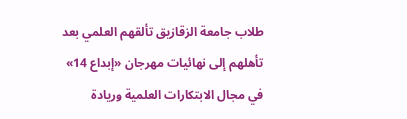طلاب جامعة الزقازيق تألقهم العلمي بعد تأهلهم إلى نهائيات مهرجان «إبداع 14» في مجال الابتكارات العلمية وريادة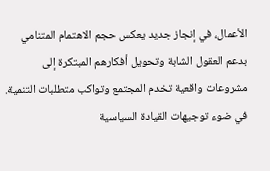الأعمال، في إنجاز جديد يعكس حجم الاهتمام المتنامي بدعم العقول الشابة وتحويل أفكارهم المبتكرة إلى مشروعات واقعية تخدم المجتمع وتواكب متطلبات التنمية.
في ضوء توجيهات القيادة السياسية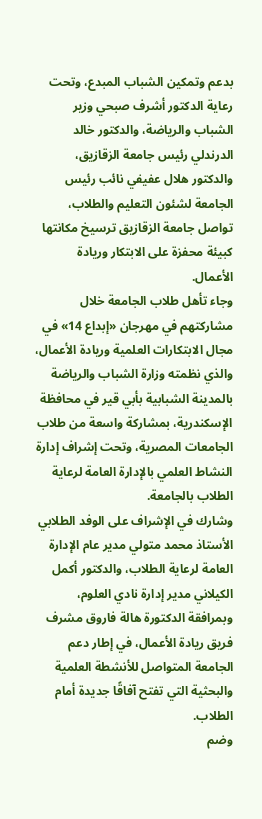بدعم وتمكين الشباب المبدع، وتحت رعاية الدكتور أشرف صبحي وزير الشباب والرياضة، والدكتور خالد الدرندلي رئيس جامعة الزقازيق، والدكتور هلال عفيفي نائب رئيس الجامعة لشئون التعليم والطلاب، تواصل جامعة الزقازيق ترسيخ مكانتها كبيئة محفزة على الابتكار وريادة الأعمال.
وجاء تأهل طلاب الجامعة خلال مشاركتهم في مهرجان «إبداع 14» في مجال الابتكارات العلمية وريادة الأعمال، والذي نظمته وزارة الشباب والرياضة بالمدينة الشبابية بأبي قير في محافظة الإسكندرية، بمشاركة واسعة من طلاب الجامعات المصرية، وتحت إشراف إدارة النشاط العلمي بالإدارة العامة لرعاية الطلاب بالجامعة.
وشارك في الإشراف على الوفد الطلابي الأستاذ محمد متولي مدير عام الإدارة العامة لرعاية الطلاب، والدكتور أكمل الكيلاني مدير إدارة نادي العلوم، وبمرافقة الدكتورة هالة فاروق مشرف فريق ريادة الأعمال، في إطار دعم الجامعة المتواصل للأنشطة العلمية والبحثية التي تفتح آفاقًا جديدة أمام الطلاب.
وضم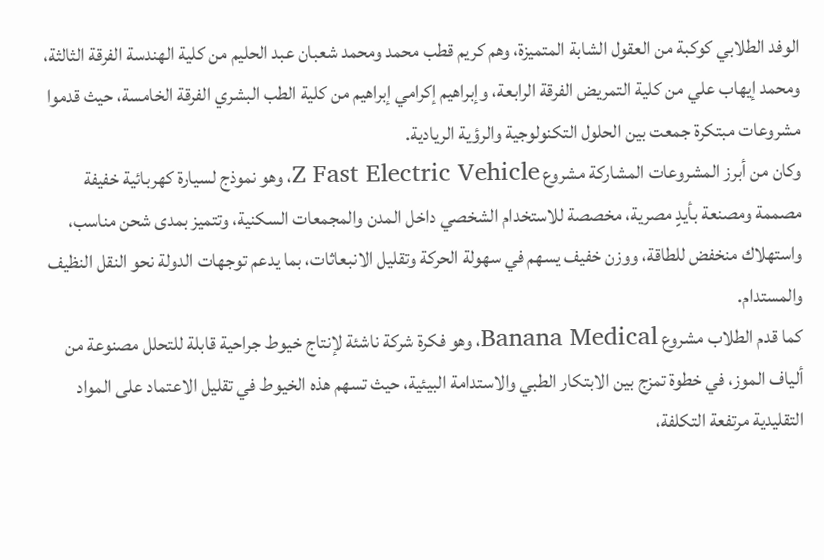الوفد الطلابي كوكبة من العقول الشابة المتميزة، وهم كريم قطب محمد ومحمد شعبان عبد الحليم من كلية الهندسة الفرقة الثالثة، ومحمد إيهاب علي من كلية التمريض الفرقة الرابعة، وإبراهيم إكرامي إبراهيم من كلية الطب البشري الفرقة الخامسة، حيث قدموا مشروعات مبتكرة جمعت بين الحلول التكنولوجية والرؤية الريادية.
وكان من أبرز المشروعات المشاركة مشروع Z Fast Electric Vehicle، وهو نموذج لسيارة كهربائية خفيفة مصممة ومصنعة بأيدٍ مصرية، مخصصة للاستخدام الشخصي داخل المدن والمجمعات السكنية، وتتميز بمدى شحن مناسب، واستهلاك منخفض للطاقة، ووزن خفيف يسهم في سهولة الحركة وتقليل الانبعاثات، بما يدعم توجهات الدولة نحو النقل النظيف والمستدام.
كما قدم الطلاب مشروع Banana Medical، وهو فكرة شركة ناشئة لإنتاج خيوط جراحية قابلة للتحلل مصنوعة من ألياف الموز، في خطوة تمزج بين الابتكار الطبي والاستدامة البيئية، حيث تسهم هذه الخيوط في تقليل الاعتماد على المواد التقليدية مرتفعة التكلفة،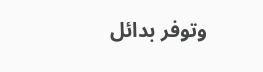وتوفر بدائل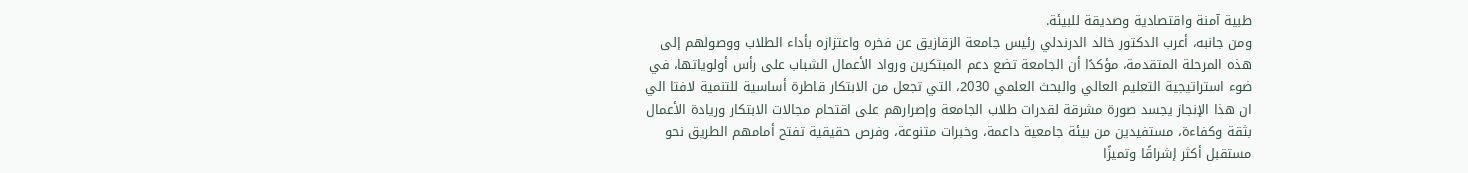طبية آمنة واقتصادية وصديقة للبيئة.
ومن جانبه، أعرب الدكتور خالد الدرندلي رئيس جامعة الزقازيق عن فخره واعتزازه بأداء الطلاب ووصولهم إلى هذه المرحلة المتقدمة، مؤكدًا أن الجامعة تضع دعم المبتكرين ورواد الأعمال الشباب على رأس أولوياتها، في ضوء استراتيجية التعليم العالي والبحث العلمي 2030، التي تجعل من الابتكار قاطرة أساسية للتنمية لافتا الي ان هذا الإنجاز يجسد صورة مشرقة لقدرات طلاب الجامعة وإصرارهم على اقتحام مجالات الابتكار وريادة الأعمال بثقة وكفاءة، مستفيدين من بيئة جامعية داعمة، وخبرات متنوعة، وفرص حقيقية تفتح أمامهم الطريق نحو مستقبل أكثر إشراقًا وتميزًا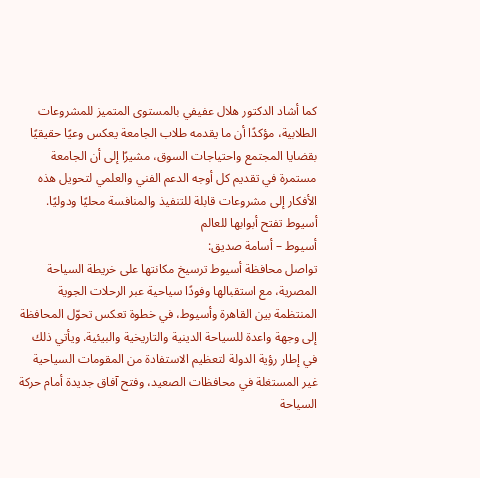كما أشاد الدكتور هلال عفيفي بالمستوى المتميز للمشروعات الطلابية، مؤكدًا أن ما يقدمه طلاب الجامعة يعكس وعيًا حقيقيًا بقضايا المجتمع واحتياجات السوق، مشيرًا إلى أن الجامعة مستمرة في تقديم كل أوجه الدعم الفني والعلمي لتحويل هذه الأفكار إلى مشروعات قابلة للتنفيذ والمنافسة محليًا ودوليًا.
أسيوط تفتح أبوابها للعالم
أسيوط – أسامة صديق:
تواصل محافظة أسيوط ترسيخ مكانتها على خريطة السياحة المصرية، مع استقبالها وفودًا سياحية عبر الرحلات الجوية المنتظمة بين القاهرة وأسيوط، في خطوة تعكس تحوّل المحافظة إلى وجهة واعدة للسياحة الدينية والتاريخية والبيئية. ويأتي ذلك في إطار رؤية الدولة لتعظيم الاستفادة من المقومات السياحية غير المستغلة في محافظات الصعيد، وفتح آفاق جديدة أمام حركة السياحة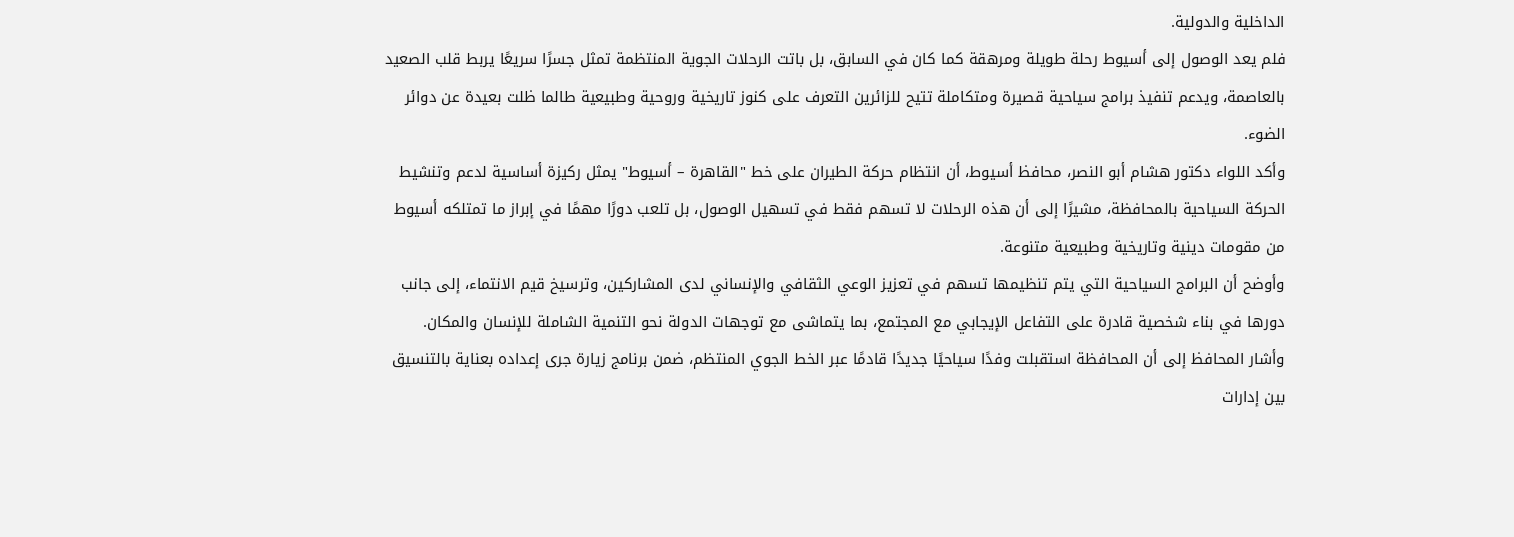الداخلية والدولية.
فلم يعد الوصول إلى أسيوط رحلة طويلة ومرهقة كما كان في السابق، بل باتت الرحلات الجوية المنتظمة تمثل جسرًا سريعًا يربط قلب الصعيد بالعاصمة، ويدعم تنفيذ برامج سياحية قصيرة ومتكاملة تتيح للزائرين التعرف على كنوز تاريخية وروحية وطبيعية طالما ظلت بعيدة عن دوائر الضوء.
وأكد اللواء دكتور هشام أبو النصر، محافظ أسيوط، أن انتظام حركة الطيران على خط "القاهرة – أسيوط" يمثل ركيزة أساسية لدعم وتنشيط الحركة السياحية بالمحافظة، مشيرًا إلى أن هذه الرحلات لا تسهم فقط في تسهيل الوصول، بل تلعب دورًا مهمًا في إبراز ما تمتلكه أسيوط من مقومات دينية وتاريخية وطبيعية متنوعة.
وأوضح أن البرامج السياحية التي يتم تنظيمها تسهم في تعزيز الوعي الثقافي والإنساني لدى المشاركين، وترسيخ قيم الانتماء، إلى جانب دورها في بناء شخصية قادرة على التفاعل الإيجابي مع المجتمع، بما يتماشى مع توجهات الدولة نحو التنمية الشاملة للإنسان والمكان.
وأشار المحافظ إلى أن المحافظة استقبلت وفدًا سياحيًا جديدًا قادمًا عبر الخط الجوي المنتظم، ضمن برنامج زيارة جرى إعداده بعناية بالتنسيق بين إدارات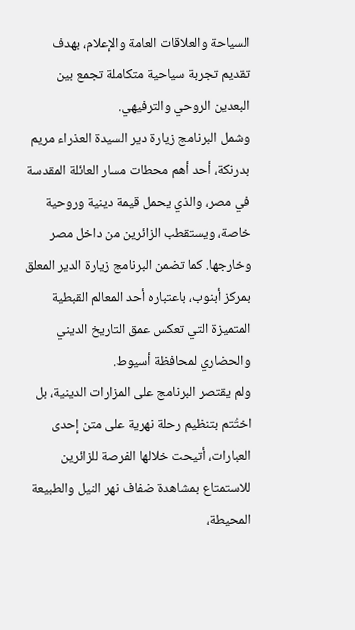السياحة والعلاقات العامة والإعلام، بهدف تقديم تجربة سياحية متكاملة تجمع بين البعدين الروحي والترفيهي.
وشمل البرنامج زيارة دير السيدة العذراء مريم بدرنكة، أحد أهم محطات مسار العائلة المقدسة في مصر، والذي يحمل قيمة دينية وروحية خاصة، ويستقطب الزائرين من داخل مصر وخارجها. كما تضمن البرنامج زيارة الدير المعلق بمركز أبنوب، باعتباره أحد المعالم القبطية المتميزة التي تعكس عمق التاريخ الديني والحضاري لمحافظة أسيوط.
ولم يقتصر البرنامج على المزارات الدينية، بل اختُتم بتنظيم رحلة نهرية على متن إحدى العبارات، أتيحت خلالها الفرصة للزائرين للاستمتاع بمشاهدة ضفاف نهر النيل والطبيعة المحيطة،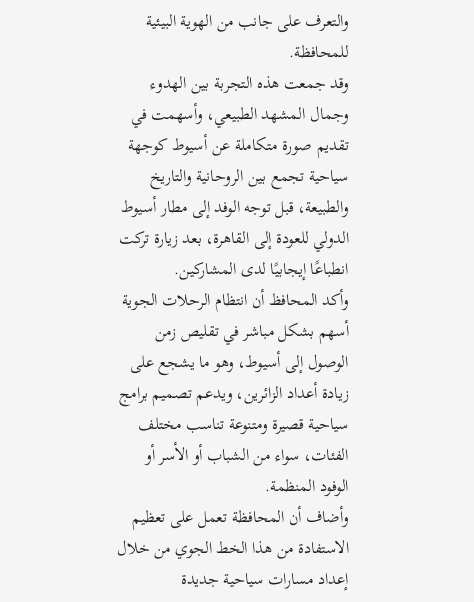والتعرف على جانب من الهوية البيئية للمحافظة.
وقد جمعت هذه التجربة بين الهدوء وجمال المشهد الطبيعي، وأسهمت في تقديم صورة متكاملة عن أسيوط كوجهة سياحية تجمع بين الروحانية والتاريخ والطبيعة، قبل توجه الوفد إلى مطار أسيوط الدولي للعودة إلى القاهرة، بعد زيارة تركت انطباعًا إيجابيًا لدى المشاركين.
وأكد المحافظ أن انتظام الرحلات الجوية أسهم بشكل مباشر في تقليص زمن الوصول إلى أسيوط، وهو ما يشجع على زيادة أعداد الزائرين، ويدعم تصميم برامج سياحية قصيرة ومتنوعة تناسب مختلف الفئات، سواء من الشباب أو الأسر أو الوفود المنظمة.
وأضاف أن المحافظة تعمل على تعظيم الاستفادة من هذا الخط الجوي من خلال إعداد مسارات سياحية جديدة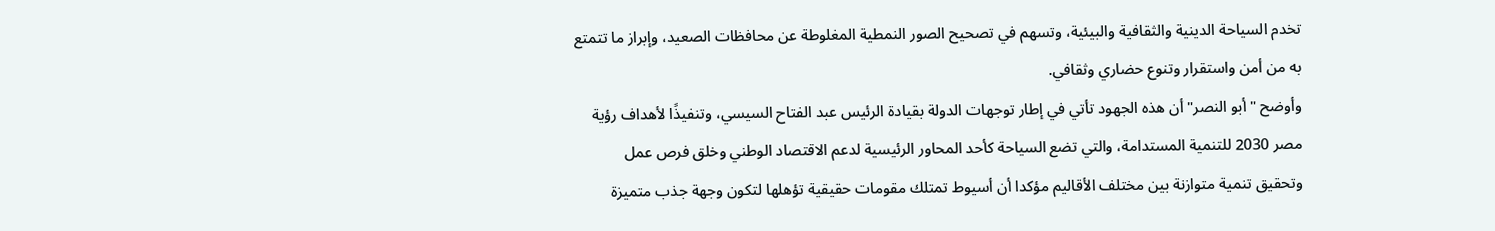تخدم السياحة الدينية والثقافية والبيئية، وتسهم في تصحيح الصور النمطية المغلوطة عن محافظات الصعيد، وإبراز ما تتمتع به من أمن واستقرار وتنوع حضاري وثقافي.
وأوضح " أبو النصر" أن هذه الجهود تأتي في إطار توجهات الدولة بقيادة الرئيس عبد الفتاح السيسي، وتنفيذًا لأهداف رؤية مصر 2030 للتنمية المستدامة، والتي تضع السياحة كأحد المحاور الرئيسية لدعم الاقتصاد الوطني وخلق فرص عمل وتحقيق تنمية متوازنة بين مختلف الأقاليم مؤكدا أن أسيوط تمتلك مقومات حقيقية تؤهلها لتكون وجهة جذب متميزة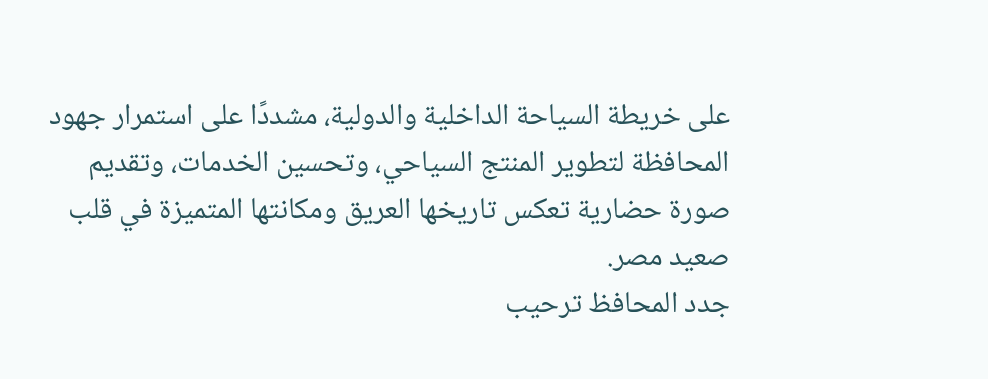على خريطة السياحة الداخلية والدولية، مشددًا على استمرار جهود المحافظة لتطوير المنتج السياحي، وتحسين الخدمات، وتقديم صورة حضارية تعكس تاريخها العريق ومكانتها المتميزة في قلب صعيد مصر.
جدد المحافظ ترحيب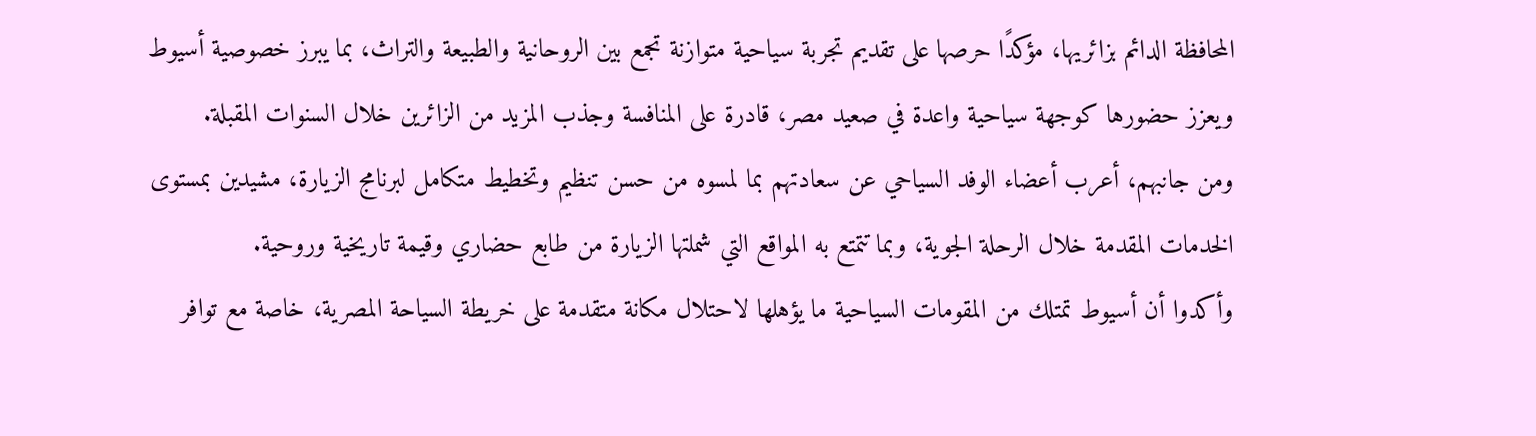المحافظة الدائم بزائريها، مؤكدًا حرصها على تقديم تجربة سياحية متوازنة تجمع بين الروحانية والطبيعة والتراث، بما يبرز خصوصية أسيوط ويعزز حضورها كوجهة سياحية واعدة في صعيد مصر، قادرة على المنافسة وجذب المزيد من الزائرين خلال السنوات المقبلة.
ومن جانبهم، أعرب أعضاء الوفد السياحي عن سعادتهم بما لمسوه من حسن تنظيم وتخطيط متكامل لبرنامج الزيارة، مشيدين بمستوى الخدمات المقدمة خلال الرحلة الجوية، وبما تتمتع به المواقع التي شملتها الزيارة من طابع حضاري وقيمة تاريخية وروحية.
وأكدوا أن أسيوط تمتلك من المقومات السياحية ما يؤهلها لاحتلال مكانة متقدمة على خريطة السياحة المصرية، خاصة مع توافر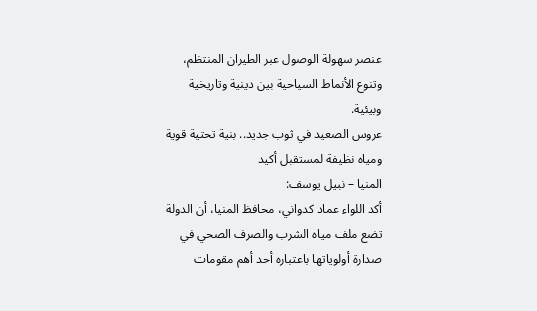عنصر سهولة الوصول عبر الطيران المنتظم، وتنوع الأنماط السياحية بين دينية وتاريخية وبيئية.
عروس الصعيد في ثوب جديد.. بنية تحتية قوية ومياه نظيفة لمستقبل أكيد
المنيا – نبيل يوسف:
أكد اللواء عماد كدواني، محافظ المنيا، أن الدولة تضع ملف مياه الشرب والصرف الصحي في صدارة أولوياتها باعتباره أحد أهم مقومات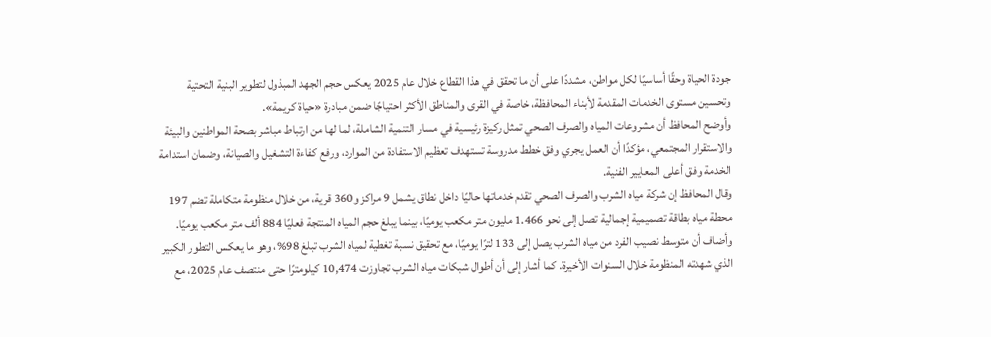جودة الحياة وحقًا أساسيًا لكل مواطن، مشددًا على أن ما تحقق في هذا القطاع خلال عام 2025 يعكس حجم الجهد المبذول لتطوير البنية التحتية وتحسين مستوى الخدمات المقدمة لأبناء المحافظة، خاصة في القرى والمناطق الأكثر احتياجًا ضمن مبادرة «حياة كريمة».
وأوضح المحافظ أن مشروعات المياه والصرف الصحي تمثل ركيزة رئيسية في مسار التنمية الشاملة، لما لها من ارتباط مباشر بصحة المواطنين والبيئة والاستقرار المجتمعي، مؤكدًا أن العمل يجري وفق خطط مدروسة تستهدف تعظيم الاستفادة من الموارد، ورفع كفاءة التشغيل والصيانة، وضمان استدامة الخدمة وفق أعلى المعايير الفنية.
وقال المحافظ إن شركة مياه الشرب والصرف الصحي تقدم خدماتها حاليًا داخل نطاق يشمل 9 مراكز و360 قرية، من خلال منظومة متكاملة تضم 197 محطة مياه بطاقة تصميمية إجمالية تصل إلى نحو 1.466 مليون متر مكعب يوميًا، بينما يبلغ حجم المياه المنتجة فعليًا 884 ألف متر مكعب يوميًا.
وأضاف أن متوسط نصيب الفرد من مياه الشرب يصل إلى 133 لترًا يوميًا، مع تحقيق نسبة تغطية لمياه الشرب تبلغ 98%، وهو ما يعكس التطور الكبير الذي شهدته المنظومة خلال السنوات الأخيرة. كما أشار إلى أن أطوال شبكات مياه الشرب تجاوزت 10,474 كيلومترًا حتى منتصف عام 2025، مع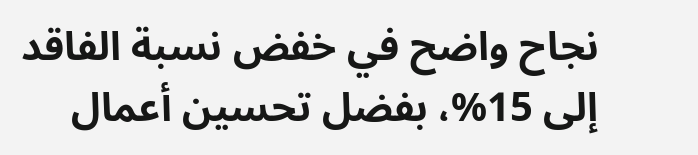نجاح واضح في خفض نسبة الفاقد إلى 15%، بفضل تحسين أعمال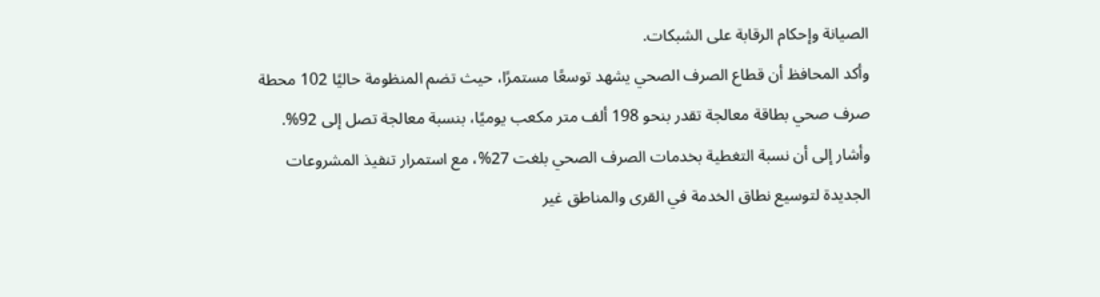الصيانة وإحكام الرقابة على الشبكات.
وأكد المحافظ أن قطاع الصرف الصحي يشهد توسعًا مستمرًا، حيث تضم المنظومة حاليًا 102 محطة صرف صحي بطاقة معالجة تقدر بنحو 198 ألف متر مكعب يوميًا، بنسبة معالجة تصل إلى 92%.
وأشار إلى أن نسبة التغطية بخدمات الصرف الصحي بلغت 27%، مع استمرار تنفيذ المشروعات الجديدة لتوسيع نطاق الخدمة في القرى والمناطق غير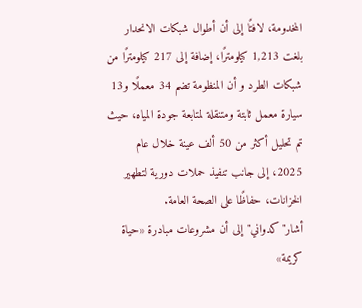المخدومة، لافتًا إلى أن أطوال شبكات الانحدار بلغت 1,213 كيلومترًا، إضافة إلى 217 كيلومترًا من شبكات الطرد و أن المنظومة تضم 34 معملًا و13 سيارة معمل ثابتة ومتنقلة لمتابعة جودة المياه، حيث تم تحليل أكثر من 50 ألف عينة خلال عام 2025، إلى جانب تنفيذ حملات دورية لتطهير الخزانات، حفاظًا على الصحة العامة.
أشار"كدواني" إلى أن مشروعات مبادرة «حياة كريمة»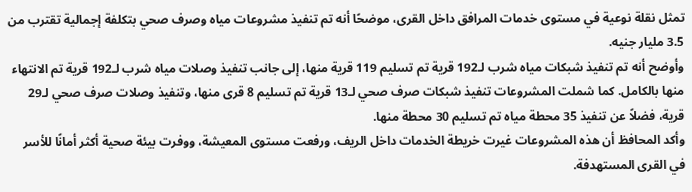تمثل نقلة نوعية في مستوى خدمات المرافق داخل القرى، موضحًا أنه تم تنفيذ مشروعات مياه وصرف صحي بتكلفة إجمالية تقترب من 3.5 مليار جنيه.
وأوضح أنه تم تنفيذ شبكات مياه شرب لـ192 قرية تم تسليم 119 قرية منها، إلى جانب تنفيذ وصلات مياه شرب لـ192 قرية تم الانتهاء منها بالكامل. كما شملت المشروعات تنفيذ شبكات صرف صحي لـ13 قرية تم تسليم 8 قرى منها، وتنفيذ وصلات صرف صحي لـ29 قرية، فضلاً عن تنفيذ 35 محطة مياه تم تسليم 30 محطة منها.
وأكد المحافظ أن هذه المشروعات غيرت خريطة الخدمات داخل الريف، ورفعت مستوى المعيشة، ووفرت بيئة صحية أكثر أمانًا للأسر في القرى المستهدفة.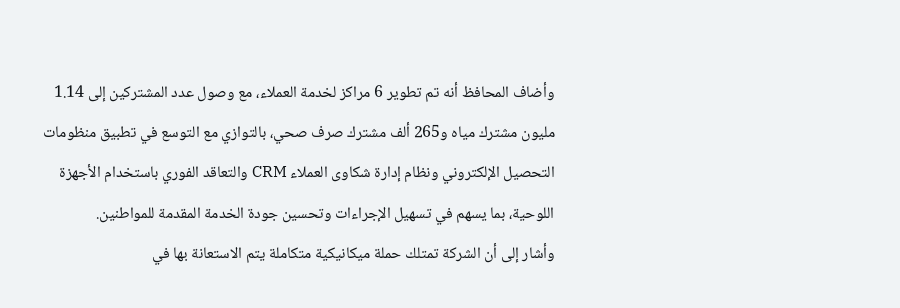وأضاف المحافظ أنه تم تطوير 6 مراكز لخدمة العملاء، مع وصول عدد المشتركين إلى 1.14 مليون مشترك مياه و265 ألف مشترك صرف صحي، بالتوازي مع التوسع في تطبيق منظومات التحصيل الإلكتروني ونظام إدارة شكاوى العملاء CRM والتعاقد الفوري باستخدام الأجهزة اللوحية، بما يسهم في تسهيل الإجراءات وتحسين جودة الخدمة المقدمة للمواطنين.
وأشار إلى أن الشركة تمتلك حملة ميكانيكية متكاملة يتم الاستعانة بها في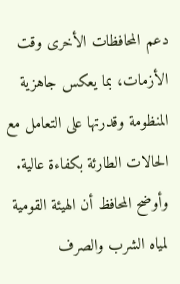دعم المحافظات الأخرى وقت الأزمات، بما يعكس جاهزية المنظومة وقدرتها على التعامل مع الحالات الطارئة بكفاءة عالية.
وأوضح المحافظ أن الهيئة القومية لمياه الشرب والصرف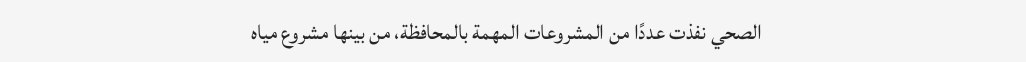الصحي نفذت عددًا من المشروعات المهمة بالمحافظة، من بينها مشروع مياه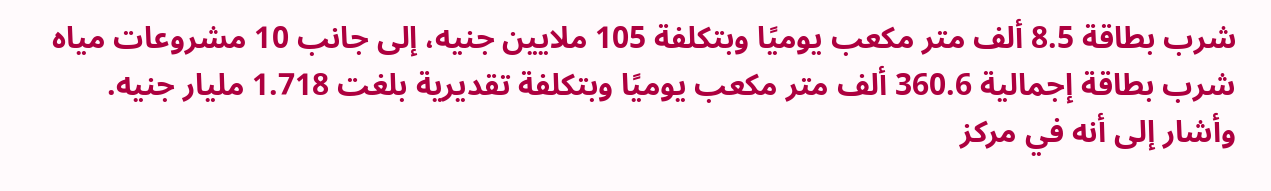شرب بطاقة 8.5 ألف متر مكعب يوميًا وبتكلفة 105 ملايين جنيه، إلى جانب 10 مشروعات مياه شرب بطاقة إجمالية 360.6 ألف متر مكعب يوميًا وبتكلفة تقديرية بلغت 1.718 مليار جنيه.
وأشار إلى أنه في مركز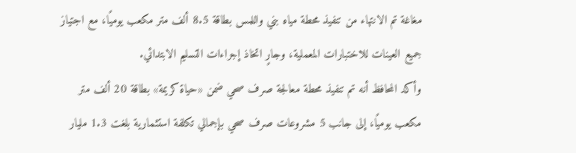مغاغة تم الانتهاء من تنفيذ محطة مياه بني واللمس بطاقة 8.5 ألف متر مكعب يوميًا، مع اجتياز جميع العينات للاختبارات المعملية، وجارٍ اتخاذ إجراءات التسليم الابتدائي.
وأكد المحافظ أنه تم تنفيذ محطة معالجة صرف صحي ضمن «حياة كريمة» بطاقة 20 ألف متر مكعب يوميًا، إلى جانب 5 مشروعات صرف صحي بإجمالي تكلفة استثمارية بلغت 1.3 مليار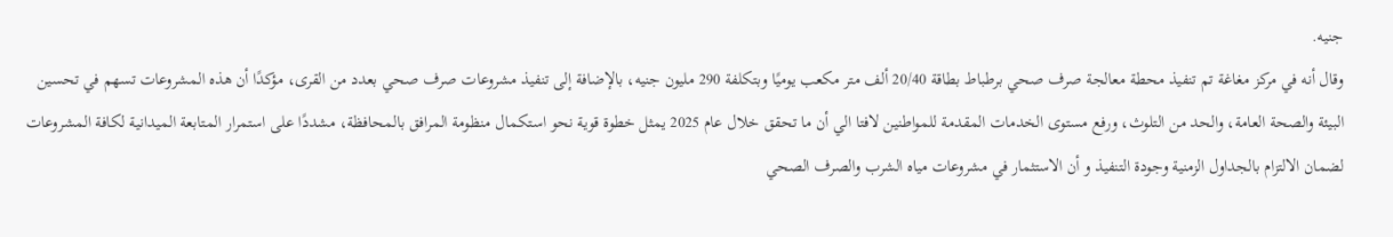جنيه.
وقال أنه في مركز مغاغة تم تنفيذ محطة معالجة صرف صحي برطباط بطاقة 20/40 ألف متر مكعب يوميًا وبتكلفة 290 مليون جنيه، بالإضافة إلى تنفيذ مشروعات صرف صحي بعدد من القرى، مؤكدًا أن هذه المشروعات تسهم في تحسين البيئة والصحة العامة، والحد من التلوث، ورفع مستوى الخدمات المقدمة للمواطنين لافتا الي أن ما تحقق خلال عام 2025 يمثل خطوة قوية نحو استكمال منظومة المرافق بالمحافظة، مشددًا على استمرار المتابعة الميدانية لكافة المشروعات لضمان الالتزام بالجداول الزمنية وجودة التنفيذ و أن الاستثمار في مشروعات مياه الشرب والصرف الصحي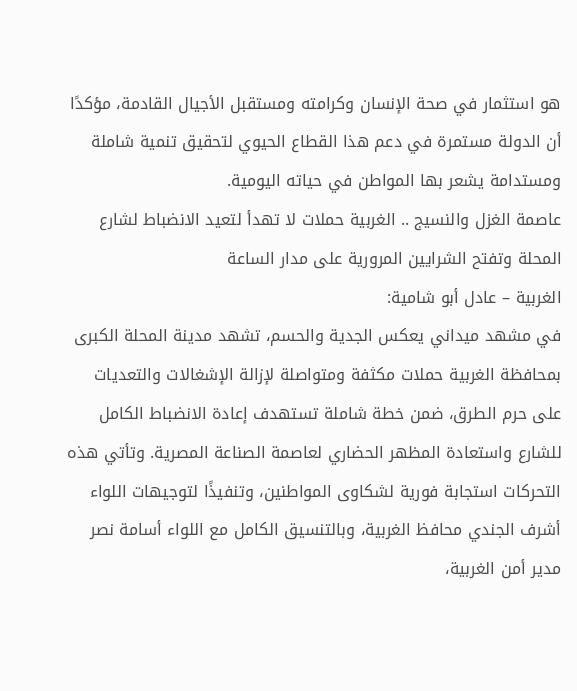هو استثمار في صحة الإنسان وكرامته ومستقبل الأجيال القادمة، مؤكدًا أن الدولة مستمرة في دعم هذا القطاع الحيوي لتحقيق تنمية شاملة ومستدامة يشعر بها المواطن في حياته اليومية.
عاصمة الغزل والنسيج .. الغربية حملات لا تهدأ لتعيد الانضباط لشارع المحلة وتفتح الشرايين المرورية على مدار الساعة
الغربية – عادل أبو شامية:
في مشهد ميداني يعكس الجدية والحسم، تشهد مدينة المحلة الكبرى بمحافظة الغربية حملات مكثفة ومتواصلة لإزالة الإشغالات والتعديات على حرم الطرق، ضمن خطة شاملة تستهدف إعادة الانضباط الكامل للشارع واستعادة المظهر الحضاري لعاصمة الصناعة المصرية. وتأتي هذه التحركات استجابة فورية لشكاوى المواطنين، وتنفيذًا لتوجيهات اللواء أشرف الجندي محافظ الغربية، وبالتنسيق الكامل مع اللواء أسامة نصر مدير أمن الغربية،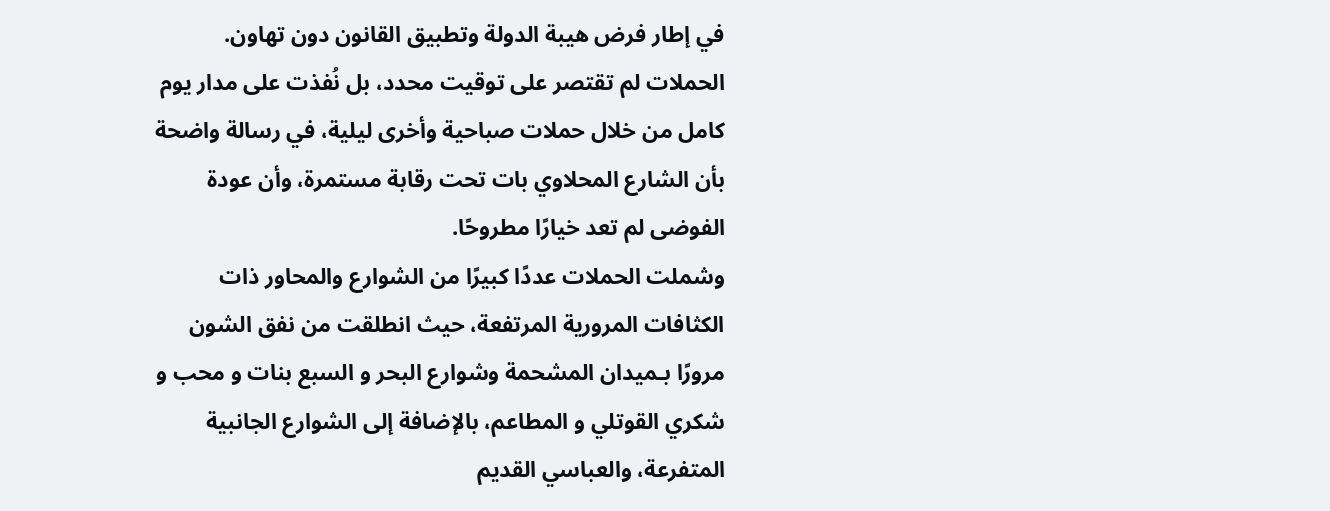في إطار فرض هيبة الدولة وتطبيق القانون دون تهاون.
الحملات لم تقتصر على توقيت محدد، بل نُفذت على مدار يوم كامل من خلال حملات صباحية وأخرى ليلية، في رسالة واضحة بأن الشارع المحلاوي بات تحت رقابة مستمرة، وأن عودة الفوضى لم تعد خيارًا مطروحًا.
وشملت الحملات عددًا كبيرًا من الشوارع والمحاور ذات الكثافات المرورية المرتفعة، حيث انطلقت من نفق الشون مرورًا بـميدان المشحمة وشوارع البحر و السبع بنات و محب و شكري القوتلي و المطاعم، بالإضافة إلى الشوارع الجانبية المتفرعة، والعباسي القديم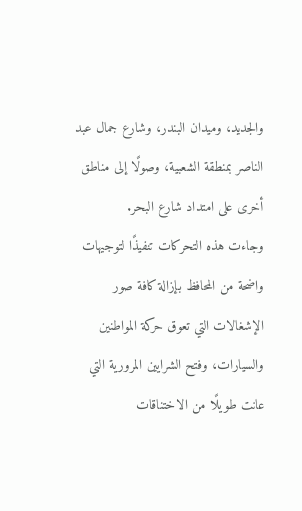والجديد، وميدان البندر، وشارع جمال عبد الناصر بمنطقة الشعبية، وصولًا إلى مناطق أخرى على امتداد شارع البحر.
وجاءت هذه التحركات تنفيذًا لتوجيهات واضحة من المحافظ بإزالة كافة صور الإشغالات التي تعوق حركة المواطنين والسيارات، وفتح الشرايين المرورية التي عانت طويلًا من الاختناقات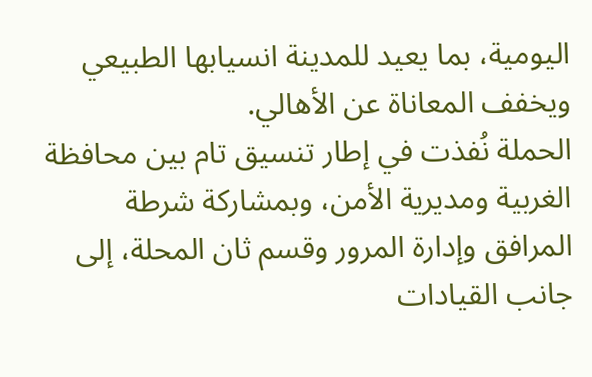اليومية، بما يعيد للمدينة انسيابها الطبيعي ويخفف المعاناة عن الأهالي.
الحملة نُفذت في إطار تنسيق تام بين محافظة الغربية ومديرية الأمن، وبمشاركة شرطة المرافق وإدارة المرور وقسم ثان المحلة، إلى جانب القيادات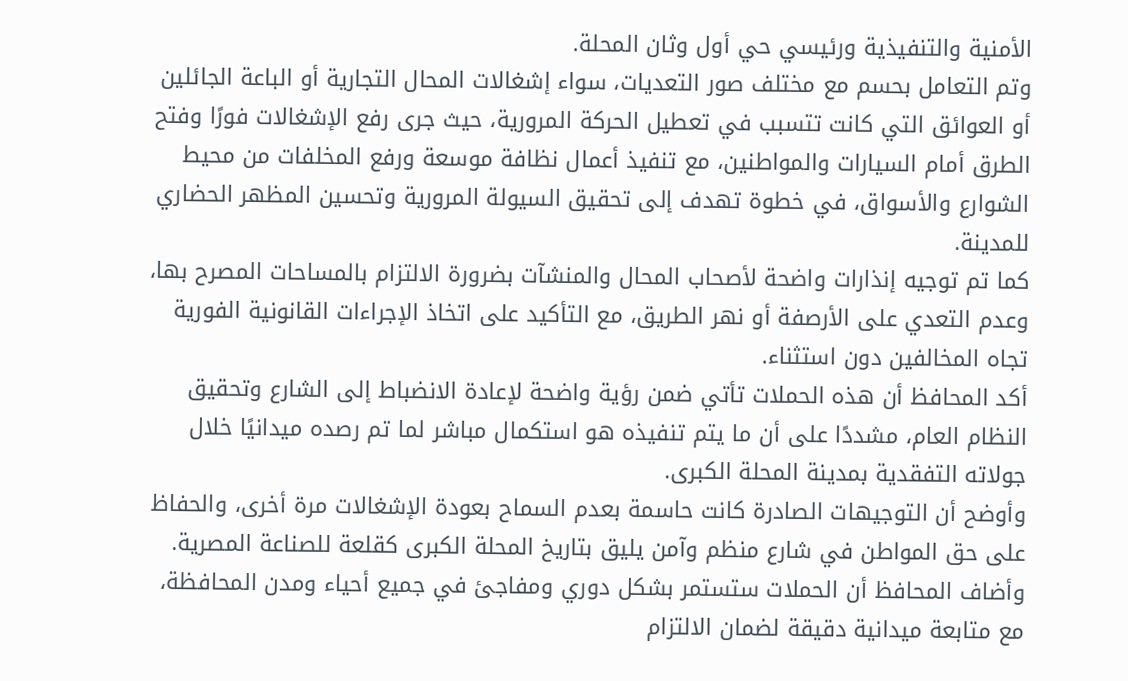الأمنية والتنفيذية ورئيسي حي أول وثان المحلة.
وتم التعامل بحسم مع مختلف صور التعديات، سواء إشغالات المحال التجارية أو الباعة الجائلين أو العوائق التي كانت تتسبب في تعطيل الحركة المرورية، حيث جرى رفع الإشغالات فورًا وفتح الطرق أمام السيارات والمواطنين، مع تنفيذ أعمال نظافة موسعة ورفع المخلفات من محيط الشوارع والأسواق، في خطوة تهدف إلى تحقيق السيولة المرورية وتحسين المظهر الحضاري للمدينة.
كما تم توجيه إنذارات واضحة لأصحاب المحال والمنشآت بضرورة الالتزام بالمساحات المصرح بها، وعدم التعدي على الأرصفة أو نهر الطريق، مع التأكيد على اتخاذ الإجراءات القانونية الفورية تجاه المخالفين دون استثناء.
أكد المحافظ أن هذه الحملات تأتي ضمن رؤية واضحة لإعادة الانضباط إلى الشارع وتحقيق النظام العام، مشددًا على أن ما يتم تنفيذه هو استكمال مباشر لما تم رصده ميدانيًا خلال جولاته التفقدية بمدينة المحلة الكبرى.
وأوضح أن التوجيهات الصادرة كانت حاسمة بعدم السماح بعودة الإشغالات مرة أخرى، والحفاظ على حق المواطن في شارع منظم وآمن يليق بتاريخ المحلة الكبرى كقلعة للصناعة المصرية.
وأضاف المحافظ أن الحملات ستستمر بشكل دوري ومفاجئ في جميع أحياء ومدن المحافظة، مع متابعة ميدانية دقيقة لضمان الالتزام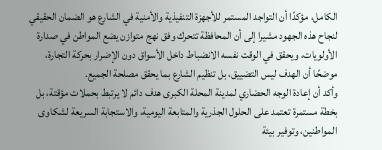الكامل، مؤكدًا أن التواجد المستمر للأجهزة التنفيذية والأمنية في الشارع هو الضمان الحقيقي لنجاح هذه الجهود مشيرا إلى أن المحافظة تتحرك وفق نهج متوازن يضع المواطن في صدارة الأولويات، ويحقق في الوقت نفسه الانضباط داخل الأسواق دون الإضرار بحركة التجارة، موضحًا أن الهدف ليس التضييق، بل تنظيم الشارع بما يحقق مصلحة الجميع.
وأكد أن إعادة الوجه الحضاري لمدينة المحلة الكبرى هدف دائم لا يرتبط بحملات مؤقتة، بل بخطة مستمرة تعتمد على الحلول الجذرية والمتابعة اليومية، والاستجابة السريعة لشكاوى المواطنين، وتوفير بيئة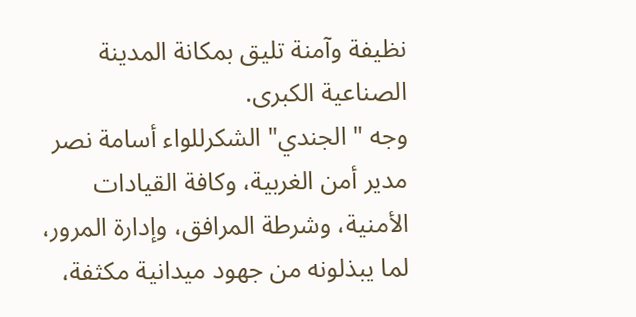نظيفة وآمنة تليق بمكانة المدينة الصناعية الكبرى.
وجه " الجندي" الشكرللواء أسامة نصر مدير أمن الغربية، وكافة القيادات الأمنية، وشرطة المرافق، وإدارة المرور، لما يبذلونه من جهود ميدانية مكثفة،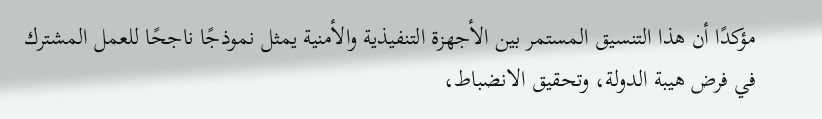مؤكدًا أن هذا التنسيق المستمر بين الأجهزة التنفيذية والأمنية يمثل نموذجًا ناجحًا للعمل المشترك في فرض هيبة الدولة، وتحقيق الانضباط،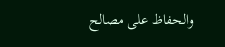والحفاظ على مصالح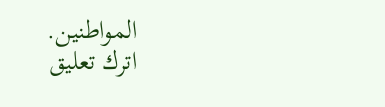المواطنين.
اترك تعليق